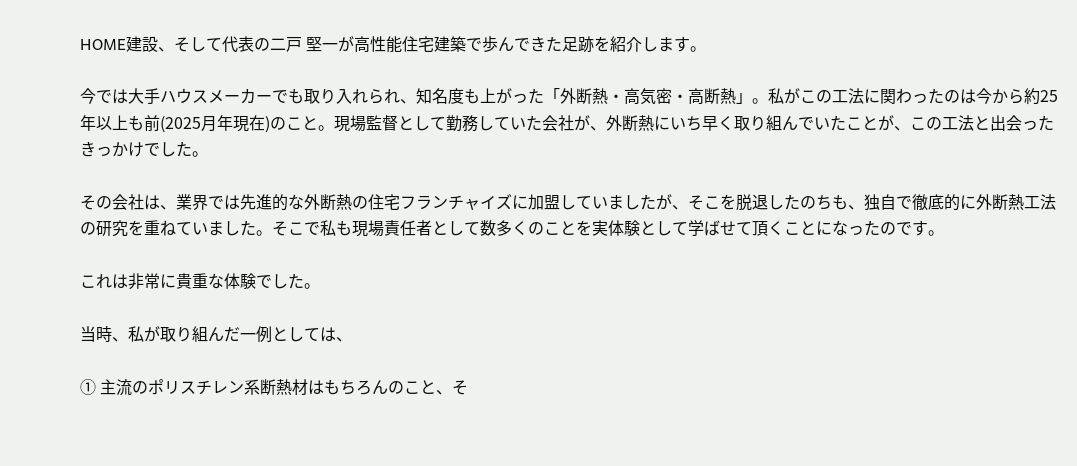HOME建設、そして代表の二戸 堅一が高性能住宅建築で歩んできた足跡を紹介します。

今では大手ハウスメーカーでも取り入れられ、知名度も上がった「外断熱・高気密・高断熱」。私がこの工法に関わったのは今から約25年以上も前(2025月年現在)のこと。現場監督として勤務していた会社が、外断熱にいち早く取り組んでいたことが、この工法と出会ったきっかけでした。

その会社は、業界では先進的な外断熱の住宅フランチャイズに加盟していましたが、そこを脱退したのちも、独自で徹底的に外断熱工法の研究を重ねていました。そこで私も現場責任者として数多くのことを実体験として学ばせて頂くことになったのです。

これは非常に貴重な体験でした。

当時、私が取り組んだ一例としては、

① 主流のポリスチレン系断熱材はもちろんのこと、そ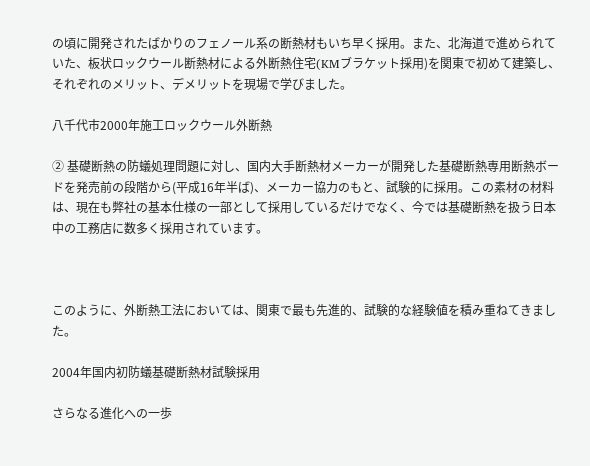の頃に開発されたばかりのフェノール系の断熱材もいち早く採用。また、北海道で進められていた、板状ロックウール断熱材による外断熱住宅(KMブラケット採用)を関東で初めて建築し、それぞれのメリット、デメリットを現場で学びました。

八千代市2000年施工ロックウール外断熱

② 基礎断熱の防蟻処理問題に対し、国内大手断熱材メーカーが開発した基礎断熱専用断熱ボードを発売前の段階から(平成16年半ば)、メーカー協力のもと、試験的に採用。この素材の材料は、現在も弊社の基本仕様の一部として採用しているだけでなく、今では基礎断熱を扱う日本中の工務店に数多く採用されています。



このように、外断熱工法においては、関東で最も先進的、試験的な経験値を積み重ねてきました。

2004年国内初防蟻基礎断熱材試験採用

さらなる進化への一歩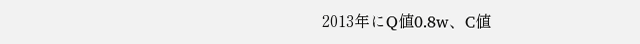2013年にQ値0.8w、C値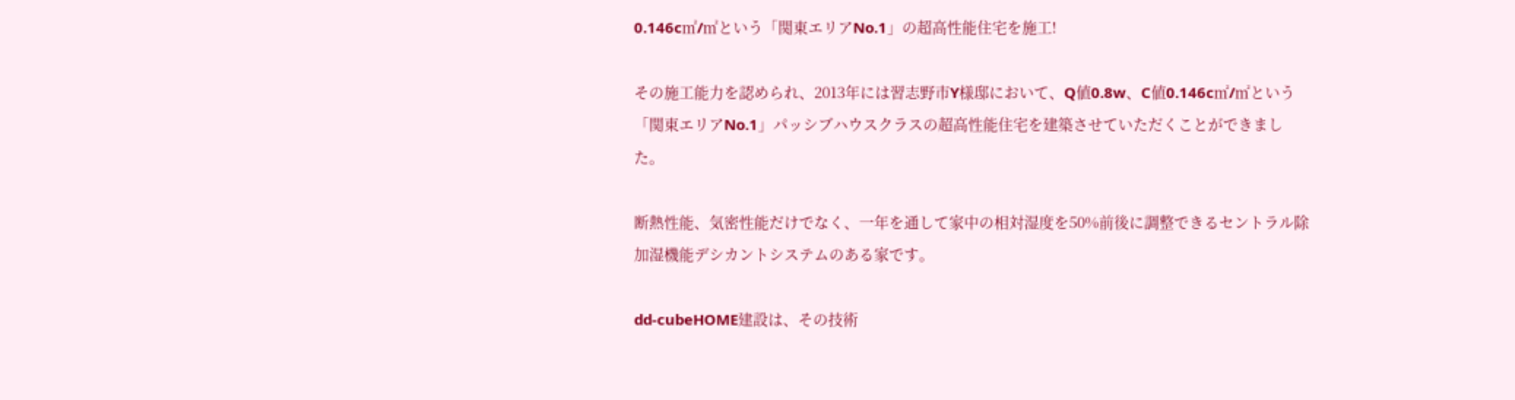0.146c㎡/㎡という「関東エリアNo.1」の超高性能住宅を施工!

その施工能力を認められ、2013年には習志野市Y様邸において、Q値0.8w、C値0.146c㎡/㎡という「関東エリアNo.1」パッシブハウスクラスの超高性能住宅を建築させていただくことができました。

断熱性能、気密性能だけでなく、一年を通して家中の相対湿度を50%前後に調整できるセントラル除加湿機能デシカントシステムのある家です。

dd-cubeHOME建設は、その技術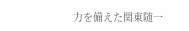力を備えた関東随一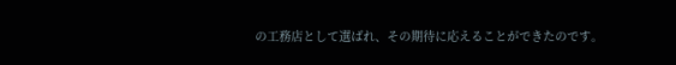の工務店として選ばれ、その期待に応えることができたのです。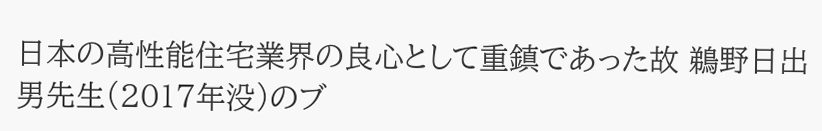日本の高性能住宅業界の良心として重鎮であった故 鵜野日出男先生(2017年没)のブ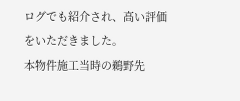ログでも紹介され、高い評価をいただきました。
本物件施工当時の鵜野先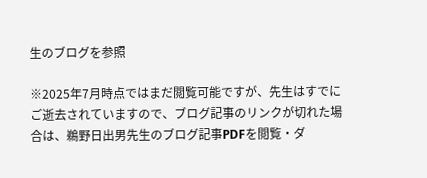生のブログを参照

※2025年7月時点ではまだ閲覧可能ですが、先生はすでにご逝去されていますので、ブログ記事のリンクが切れた場合は、鵜野日出男先生のブログ記事PDFを閲覧・ダ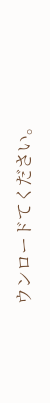ウンロードてください。